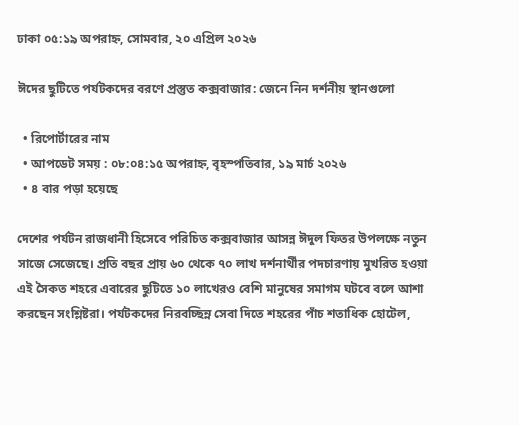ঢাকা ০৫:১৯ অপরাহ্ন, সোমবার, ২০ এপ্রিল ২০২৬

ঈদের ছুটিতে পর্যটকদের বরণে প্রস্তুত কক্সবাজার: জেনে নিন দর্শনীয় স্থানগুলো

  • রিপোর্টারের নাম
  • আপডেট সময় : ০৮:০৪:১৫ অপরাহ্ন, বৃহস্পতিবার, ১৯ মার্চ ২০২৬
  • ৪ বার পড়া হয়েছে

দেশের পর্যটন রাজধানী হিসেবে পরিচিত কক্সবাজার আসন্ন ঈদুল ফিতর উপলক্ষে নতুন সাজে সেজেছে। প্রতি বছর প্রায় ৬০ থেকে ৭০ লাখ দর্শনার্থীর পদচারণায় মুখরিত হওয়া এই সৈকত শহরে এবারের ছুটিতে ১০ লাখেরও বেশি মানুষের সমাগম ঘটবে বলে আশা করছেন সংশ্লিষ্টরা। পর্যটকদের নিরবচ্ছিন্ন সেবা দিতে শহরের পাঁচ শতাধিক হোটেল,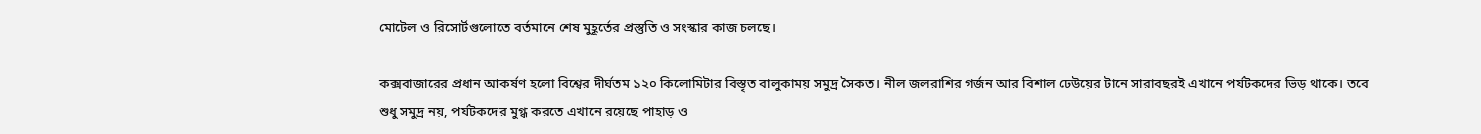মোটেল ও রিসোর্টগুলোতে বর্তমানে শেষ মুহূর্তের প্রস্তুতি ও সংস্কার কাজ চলছে।

কক্সবাজারের প্রধান আকর্ষণ হলো বিশ্বের দীর্ঘতম ১২০ কিলোমিটার বিস্তৃত বালুকাময় সমুদ্র সৈকত। নীল জলরাশির গর্জন আর বিশাল ঢেউয়ের টানে সারাবছরই এখানে পর্যটকদের ভিড় থাকে। তবে শুধু সমুদ্র নয়, পর্যটকদের মুগ্ধ করতে এখানে রয়েছে পাহাড় ও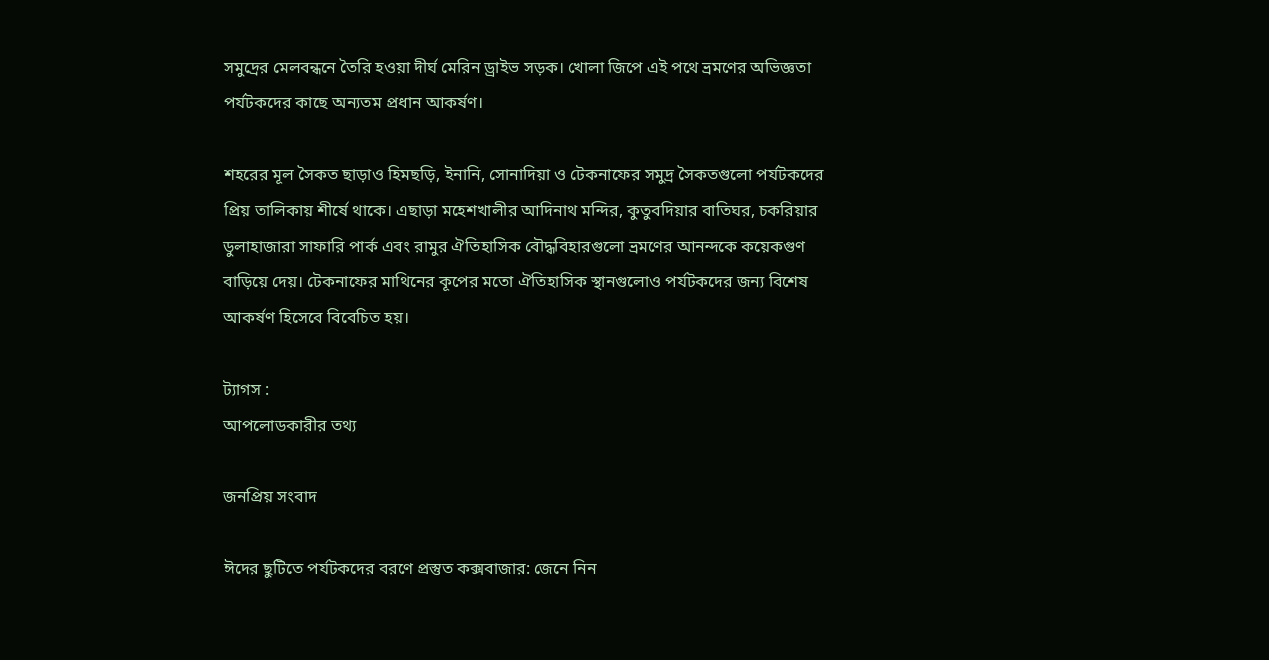সমুদ্রের মেলবন্ধনে তৈরি হওয়া দীর্ঘ মেরিন ড্রাইভ সড়ক। খোলা জিপে এই পথে ভ্রমণের অভিজ্ঞতা পর্যটকদের কাছে অন্যতম প্রধান আকর্ষণ।

শহরের মূল সৈকত ছাড়াও হিমছড়ি, ইনানি, সোনাদিয়া ও টেকনাফের সমুদ্র সৈকতগুলো পর্যটকদের প্রিয় তালিকায় শীর্ষে থাকে। এছাড়া মহেশখালীর আদিনাথ মন্দির, কুতুবদিয়ার বাতিঘর, চকরিয়ার ডুলাহাজারা সাফারি পার্ক এবং রামুর ঐতিহাসিক বৌদ্ধবিহারগুলো ভ্রমণের আনন্দকে কয়েকগুণ বাড়িয়ে দেয়। টেকনাফের মাথিনের কূপের মতো ঐতিহাসিক স্থানগুলোও পর্যটকদের জন্য বিশেষ আকর্ষণ হিসেবে বিবেচিত হয়।

ট্যাগস :
আপলোডকারীর তথ্য

জনপ্রিয় সংবাদ

ঈদের ছুটিতে পর্যটকদের বরণে প্রস্তুত কক্সবাজার: জেনে নিন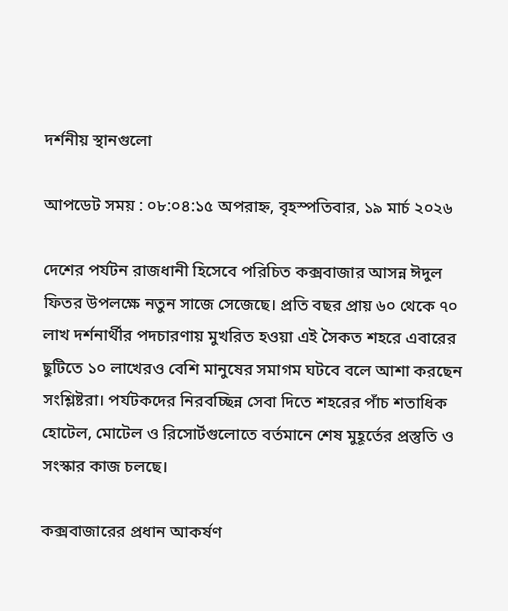দর্শনীয় স্থানগুলো

আপডেট সময় : ০৮:০৪:১৫ অপরাহ্ন, বৃহস্পতিবার, ১৯ মার্চ ২০২৬

দেশের পর্যটন রাজধানী হিসেবে পরিচিত কক্সবাজার আসন্ন ঈদুল ফিতর উপলক্ষে নতুন সাজে সেজেছে। প্রতি বছর প্রায় ৬০ থেকে ৭০ লাখ দর্শনার্থীর পদচারণায় মুখরিত হওয়া এই সৈকত শহরে এবারের ছুটিতে ১০ লাখেরও বেশি মানুষের সমাগম ঘটবে বলে আশা করছেন সংশ্লিষ্টরা। পর্যটকদের নিরবচ্ছিন্ন সেবা দিতে শহরের পাঁচ শতাধিক হোটেল, মোটেল ও রিসোর্টগুলোতে বর্তমানে শেষ মুহূর্তের প্রস্তুতি ও সংস্কার কাজ চলছে।

কক্সবাজারের প্রধান আকর্ষণ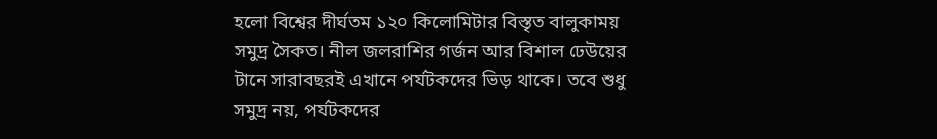হলো বিশ্বের দীর্ঘতম ১২০ কিলোমিটার বিস্তৃত বালুকাময় সমুদ্র সৈকত। নীল জলরাশির গর্জন আর বিশাল ঢেউয়ের টানে সারাবছরই এখানে পর্যটকদের ভিড় থাকে। তবে শুধু সমুদ্র নয়, পর্যটকদের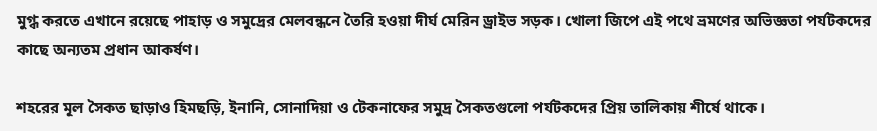মুগ্ধ করতে এখানে রয়েছে পাহাড় ও সমুদ্রের মেলবন্ধনে তৈরি হওয়া দীর্ঘ মেরিন ড্রাইভ সড়ক। খোলা জিপে এই পথে ভ্রমণের অভিজ্ঞতা পর্যটকদের কাছে অন্যতম প্রধান আকর্ষণ।

শহরের মূল সৈকত ছাড়াও হিমছড়ি, ইনানি, সোনাদিয়া ও টেকনাফের সমুদ্র সৈকতগুলো পর্যটকদের প্রিয় তালিকায় শীর্ষে থাকে।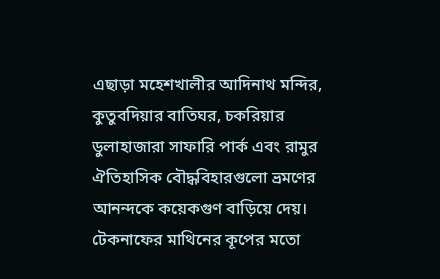এছাড়া মহেশখালীর আদিনাথ মন্দির, কুতুবদিয়ার বাতিঘর, চকরিয়ার ডুলাহাজারা সাফারি পার্ক এবং রামুর ঐতিহাসিক বৌদ্ধবিহারগুলো ভ্রমণের আনন্দকে কয়েকগুণ বাড়িয়ে দেয়। টেকনাফের মাথিনের কূপের মতো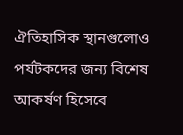ঐতিহাসিক স্থানগুলোও পর্যটকদের জন্য বিশেষ আকর্ষণ হিসেবে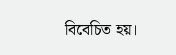বিবেচিত হয়।